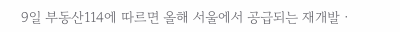9일 부동산114에 따르면 올해 서울에서 공급되는 재개발ㆍ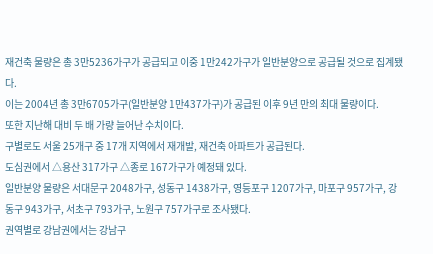재건축 물량은 총 3만5236가구가 공급되고 이중 1만242가구가 일반분양으로 공급될 것으로 집계됐다.
이는 2004년 총 3만6705가구(일반분양 1만437가구)가 공급된 이후 9년 만의 최대 물량이다.
또한 지난해 대비 두 배 가량 늘어난 수치이다.
구별로도 서울 25개구 중 17개 지역에서 재개발, 재건축 아파트가 공급된다.
도심권에서 △용산 317가구 △종로 167가구가 예정돼 있다.
일반분양 물량은 서대문구 2048가구, 성동구 1438가구, 영등포구 1207가구, 마포구 957가구, 강동구 943가구, 서초구 793가구, 노원구 757가구로 조사됐다.
권역별로 강남권에서는 강남구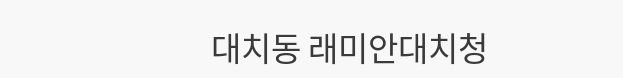대치동 래미안대치청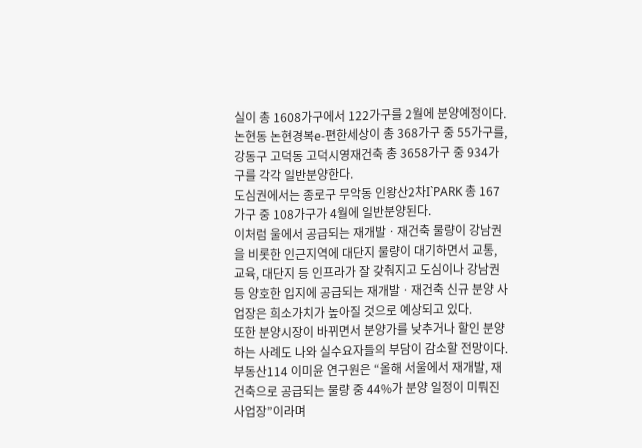실이 총 1608가구에서 122가구를 2월에 분양예정이다.
논현동 논현경복e-편한세상이 총 368가구 중 55가구를, 강동구 고덕동 고덕시영재건축 총 3658가구 중 934가구를 각각 일반분양한다.
도심권에서는 종로구 무악동 인왕산2차I`PARK 총 167가구 중 108가구가 4월에 일반분양된다.
이처럼 울에서 공급되는 재개발ㆍ재건축 물량이 강남권을 비롯한 인근지역에 대단지 물량이 대기하면서 교통, 교육, 대단지 등 인프라가 잘 갖춰지고 도심이나 강남권 등 양호한 입지에 공급되는 재개발ㆍ재건축 신규 분양 사업장은 희소가치가 높아질 것으로 예상되고 있다.
또한 분양시장이 바뀌면서 분양가를 낮추거나 할인 분양하는 사례도 나와 실수요자들의 부담이 감소할 전망이다.
부동산114 이미윤 연구원은 “올해 서울에서 재개발, 재건축으로 공급되는 물량 중 44%가 분양 일정이 미뤄진 사업장”이라며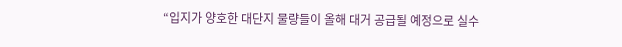“입지가 양호한 대단지 물량들이 올해 대거 공급될 예정으로 실수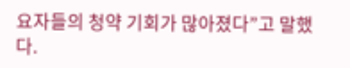요자들의 청약 기회가 많아졌다”고 말했다.